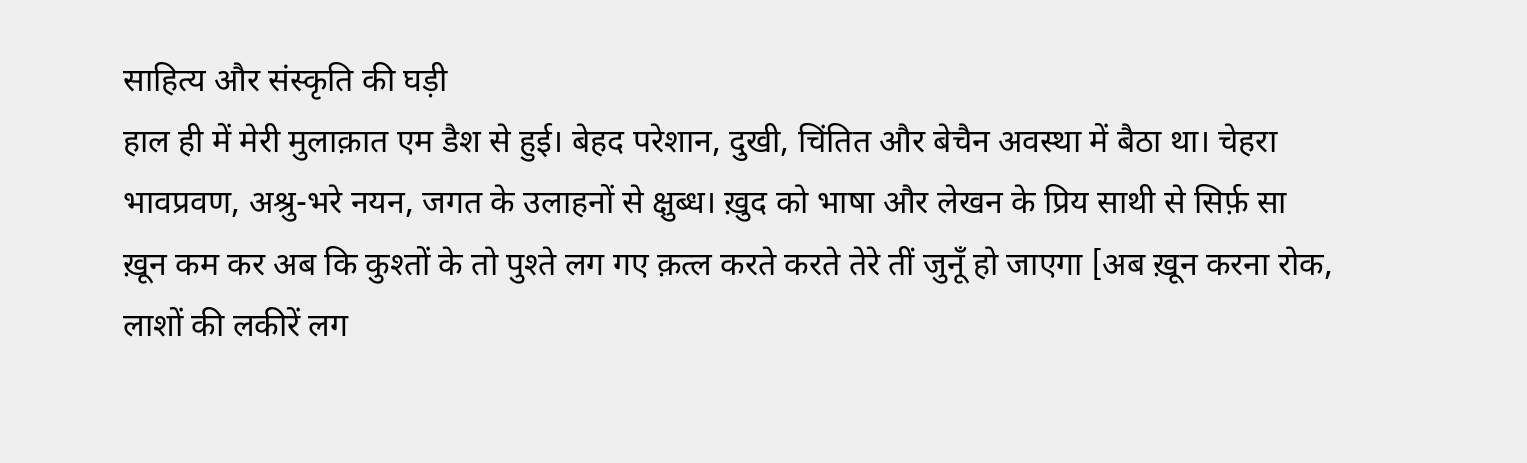साहित्य और संस्कृति की घड़ी
हाल ही में मेरी मुलाक़ात एम डैश से हुई। बेहद परेशान, दुखी, चिंतित और बेचैन अवस्था में बैठा था। चेहरा भावप्रवण, अश्रु-भरे नयन, जगत के उलाहनों से क्षुब्ध। ख़ुद को भाषा और लेखन के प्रिय साथी से सिर्फ़ सा
ख़ून कम कर अब कि कुश्तों के तो पुश्ते लग गए क़त्ल करते करते तेरे तीं जुनूँ हो जाएगा [अब ख़ून करना रोक, लाशों की लकीरें लग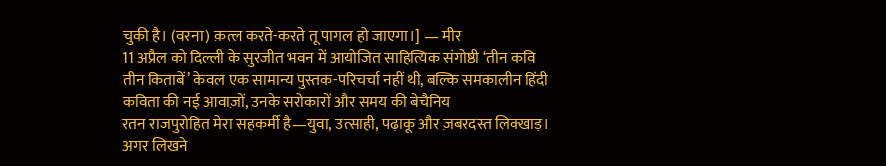चुकी है। (वरना) क़त्ल करते-करते तू पागल हो जाएगा।] — मीर
11 अप्रैल को दिल्ली के सुरजीत भवन में आयोजित साहित्यिक संगोष्ठी ‘तीन कवि तीन किताबें’ केवल एक सामान्य पुस्तक-परिचर्चा नहीं थी, बल्कि समकालीन हिंदी कविता की नई आवाज़ों, उनके सरोकारों और समय की बेचैनिय
रतन राजपुरोहित मेरा सहकर्मी है—युवा, उत्साही, पढ़ाकू और ज़बरदस्त लिक्खाड़। अगर लिखने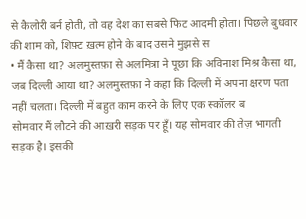से कैलोरी बर्न होती, तो वह देश का सबसे फिट आदमी होता। पिछले बुधवार की शाम को, शिफ़्ट ख़त्म होने के बाद उसने मुझसे स
• मैं कैसा था? अलमुस्तफ़ा से अलमित्रा ने पूछा कि अविनाश मिश्र कैसा था, जब दिल्ली आया था? अलमुस्तफ़ा ने कहा कि दिल्ली में अपना क्षरण पता नहीं चलता। दिल्ली में बहुत काम करने के लिए एक स्कॉलर ब
सोमवार मैं लौटने की आख़री सड़क पर हूँ। यह सोमवार की तेज़ भागती सड़क है। इसकी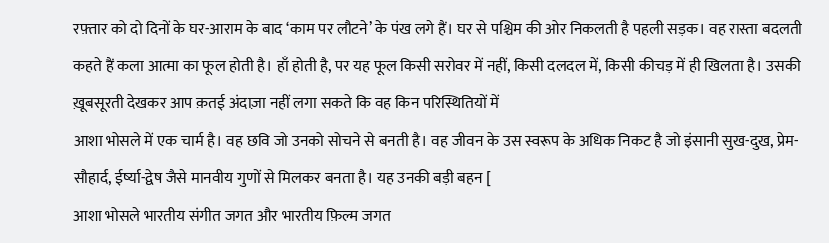रफ़्तार को दो दिनों के घर-आराम के बाद ‘काम पर लौटने’ के पंख लगे हैं। घर से पश्चिम की ओर निकलती है पहली सड़क। वह रास्ता बदलती
कहते हैं कला आत्मा का फूल होती है। हाँ होती है, पर यह फूल किसी सरोवर में नहीं, किसी दलदल में, किसी कीचड़ में ही खिलता है। उसकी ख़ूबसूरती देखकर आप क़तई अंदाज़ा नहीं लगा सकते कि वह किन परिस्थितियों में
आशा भोसले में एक चार्म है। वह छवि जो उनको सोचने से बनती है। वह जीवन के उस स्वरूप के अधिक निकट है जो इंसानी सुख-दुख, प्रेम-सौहार्द, ईर्ष्या-द्वेष जैसे मानवीय गुणों से मिलकर बनता है। यह उनकी बड़ी बहन [
आशा भोसले भारतीय संगीत जगत और भारतीय फ़िल्म जगत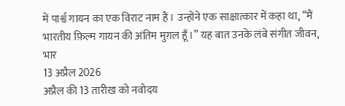में पार्श्व गायन का एक विराट नाम हैं। उन्होंने एक साक्षात्कार में कहा था, “मैं भारतीय फ़िल्म गायन की अंतिम मुग़ल हूँ।” यह बात उनके लंबे संगीत जीवन, भार
13 अप्रैल 2026
अप्रैल की 13 तारीख़ को नवोदय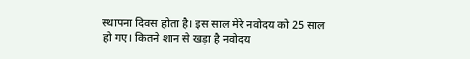स्थापना दिवस होता है। इस साल मेरे नवोदय को 25 साल हो गए। कितने शान से खड़ा है नवोदय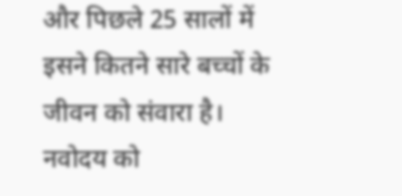और पिछले 25 सालों में इसने कितने सारे बच्चों के जीवन को संवारा है। नवोदय को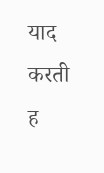याद करती ह